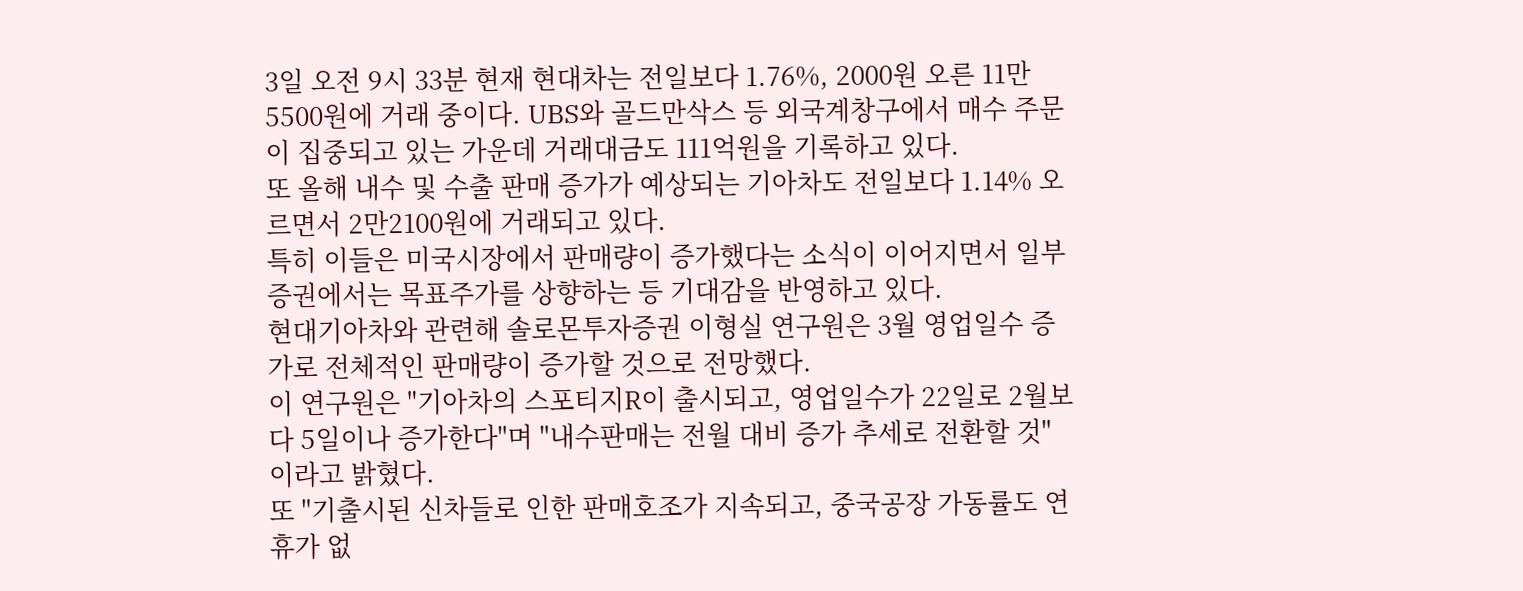3일 오전 9시 33분 현재 현대차는 전일보다 1.76%, 2000원 오른 11만5500원에 거래 중이다. UBS와 골드만삭스 등 외국계창구에서 매수 주문이 집중되고 있는 가운데 거래대금도 111억원을 기록하고 있다.
또 올해 내수 및 수출 판매 증가가 예상되는 기아차도 전일보다 1.14% 오르면서 2만2100원에 거래되고 있다.
특히 이들은 미국시장에서 판매량이 증가했다는 소식이 이어지면서 일부 증권에서는 목표주가를 상향하는 등 기대감을 반영하고 있다.
현대기아차와 관련해 솔로몬투자증권 이형실 연구원은 3월 영업일수 증가로 전체적인 판매량이 증가할 것으로 전망했다.
이 연구원은 "기아차의 스포티지R이 출시되고, 영업일수가 22일로 2월보다 5일이나 증가한다"며 "내수판매는 전월 대비 증가 추세로 전환할 것"이라고 밝혔다.
또 "기출시된 신차들로 인한 판매호조가 지속되고, 중국공장 가동률도 연휴가 없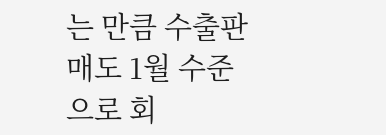는 만큼 수출판매도 1월 수준으로 회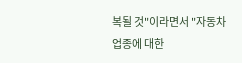복될 것"이라면서 "자동차 업종에 대한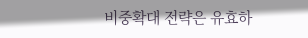비중확대 전략은 유효하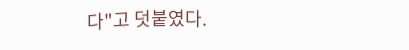다"고 덧붙였다.